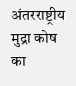अंतरराष्ट्रीय मुद्रा कोष का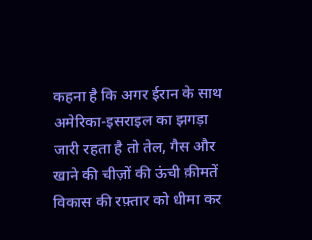कहना है कि अगर ईरान के साथ अमेरिका-इसराइल का झगड़ा जारी रहता है तो तेल, गैस और खाने की चीज़ों की ऊंची क़ीमतें विकास की रफ़्तार को धीमा कर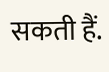सकती हैं.